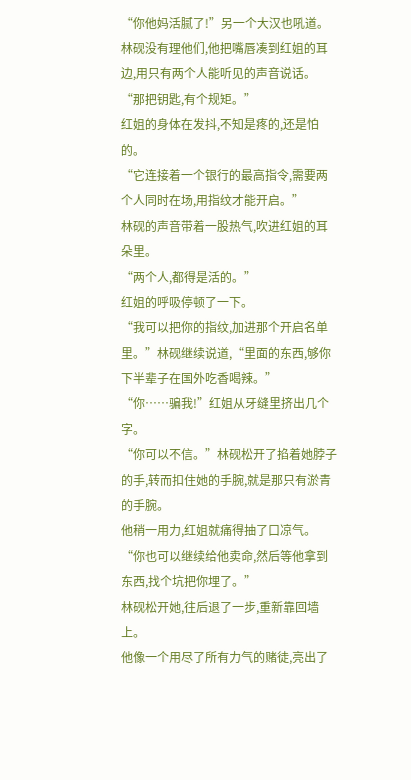“你他妈活腻了!”另一个大汉也吼道。
林砚没有理他们,他把嘴唇凑到红姐的耳边,用只有两个人能听见的声音说话。
“那把钥匙,有个规矩。”
红姐的身体在发抖,不知是疼的,还是怕的。
“它连接着一个银行的最高指令,需要两个人同时在场,用指纹才能开启。”
林砚的声音带着一股热气,吹进红姐的耳朵里。
“两个人,都得是活的。”
红姐的呼吸停顿了一下。
“我可以把你的指纹,加进那个开启名单里。”林砚继续说道,“里面的东西,够你下半辈子在国外吃香喝辣。”
“你……骗我!”红姐从牙缝里挤出几个字。
“你可以不信。”林砚松开了掐着她脖子的手,转而扣住她的手腕,就是那只有淤青的手腕。
他稍一用力,红姐就痛得抽了口凉气。
“你也可以继续给他卖命,然后等他拿到东西,找个坑把你埋了。”
林砚松开她,往后退了一步,重新靠回墙上。
他像一个用尽了所有力气的赌徒,亮出了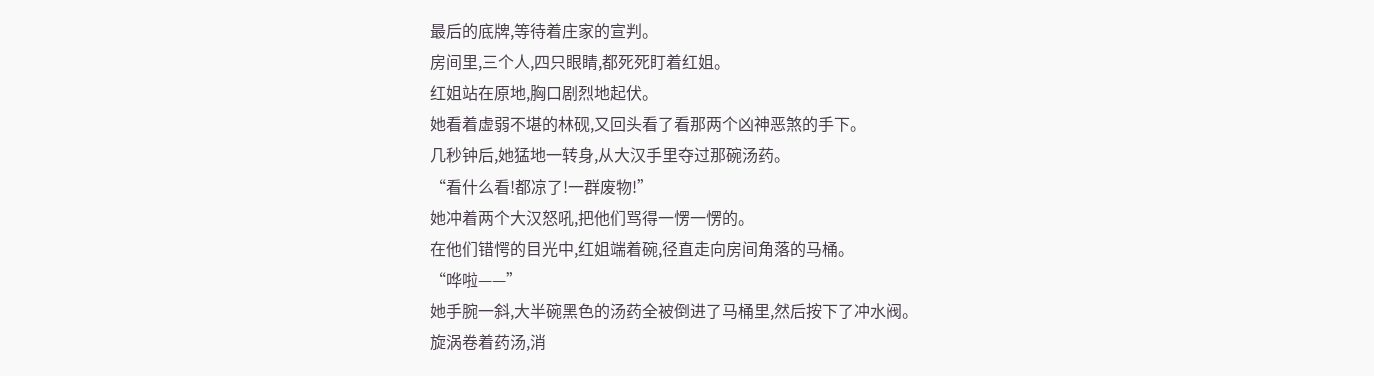最后的底牌,等待着庄家的宣判。
房间里,三个人,四只眼睛,都死死盯着红姐。
红姐站在原地,胸口剧烈地起伏。
她看着虚弱不堪的林砚,又回头看了看那两个凶神恶煞的手下。
几秒钟后,她猛地一转身,从大汉手里夺过那碗汤药。
“看什么看!都凉了!一群废物!”
她冲着两个大汉怒吼,把他们骂得一愣一愣的。
在他们错愕的目光中,红姐端着碗,径直走向房间角落的马桶。
“哗啦——”
她手腕一斜,大半碗黑色的汤药全被倒进了马桶里,然后按下了冲水阀。
旋涡卷着药汤,消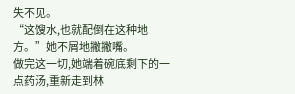失不见。
“这馊水,也就配倒在这种地方。”她不屑地撇撇嘴。
做完这一切,她端着碗底剩下的一点药汤,重新走到林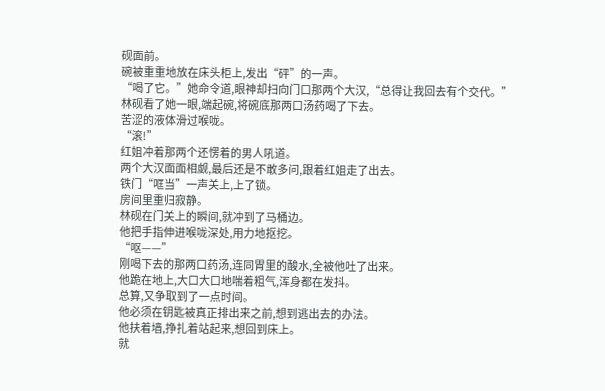砚面前。
碗被重重地放在床头柜上,发出“砰”的一声。
“喝了它。”她命令道,眼神却扫向门口那两个大汉,“总得让我回去有个交代。”
林砚看了她一眼,端起碗,将碗底那两口汤药喝了下去。
苦涩的液体滑过喉咙。
“滚!”
红姐冲着那两个还愣着的男人吼道。
两个大汉面面相觑,最后还是不敢多问,跟着红姐走了出去。
铁门“哐当”一声关上,上了锁。
房间里重归寂静。
林砚在门关上的瞬间,就冲到了马桶边。
他把手指伸进喉咙深处,用力地抠挖。
“呕——”
刚喝下去的那两口药汤,连同胃里的酸水,全被他吐了出来。
他跪在地上,大口大口地喘着粗气,浑身都在发抖。
总算,又争取到了一点时间。
他必须在钥匙被真正排出来之前,想到逃出去的办法。
他扶着墙,挣扎着站起来,想回到床上。
就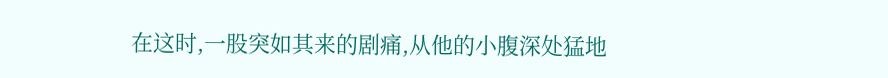在这时,一股突如其来的剧痛,从他的小腹深处猛地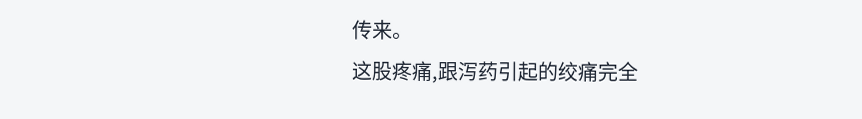传来。
这股疼痛,跟泻药引起的绞痛完全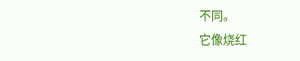不同。
它像烧红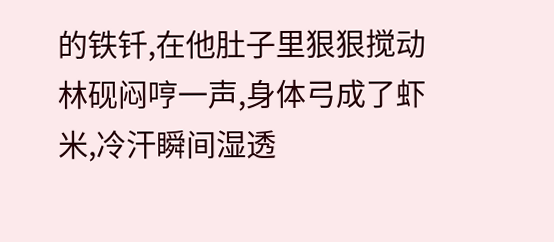的铁钎,在他肚子里狠狠搅动
林砚闷哼一声,身体弓成了虾米,冷汗瞬间湿透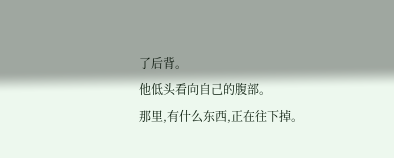了后背。
他低头看向自己的腹部。
那里,有什么东西,正在往下掉。